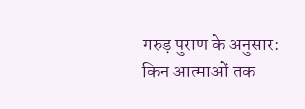गरुड़ पुराण के अनुसार: किन आत्माओं तक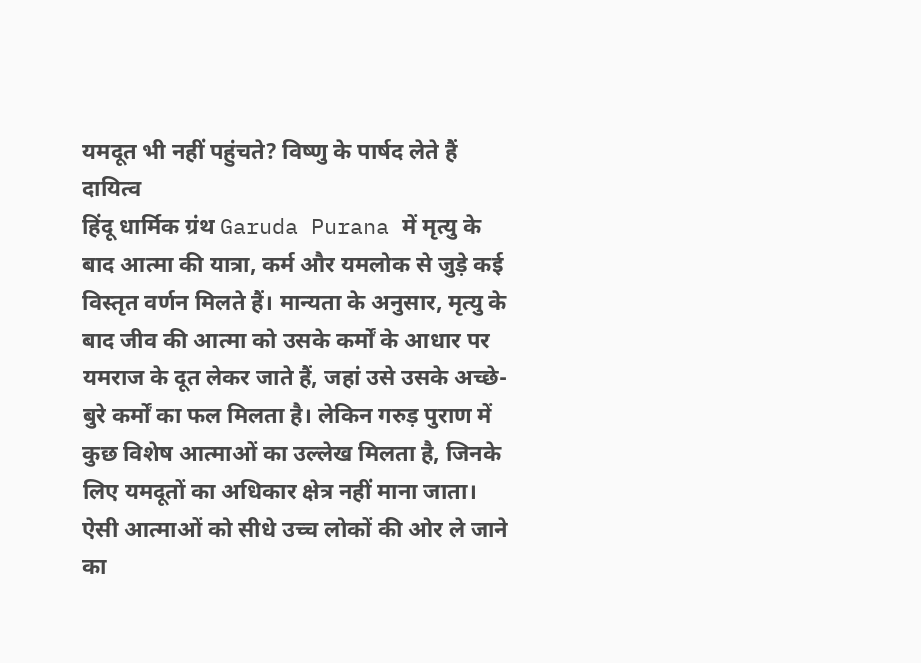यमदूत भी नहीं पहुंचते? विष्णु के पार्षद लेते हैं दायित्व
हिंदू धार्मिक ग्रंथ Garuda Purana में मृत्यु के बाद आत्मा की यात्रा, कर्म और यमलोक से जुड़े कई विस्तृत वर्णन मिलते हैं। मान्यता के अनुसार, मृत्यु के बाद जीव की आत्मा को उसके कर्मों के आधार पर यमराज के दूत लेकर जाते हैं, जहां उसे उसके अच्छे-बुरे कर्मों का फल मिलता है। लेकिन गरुड़ पुराण में कुछ विशेष आत्माओं का उल्लेख मिलता है, जिनके लिए यमदूतों का अधिकार क्षेत्र नहीं माना जाता। ऐसी आत्माओं को सीधे उच्च लोकों की ओर ले जाने का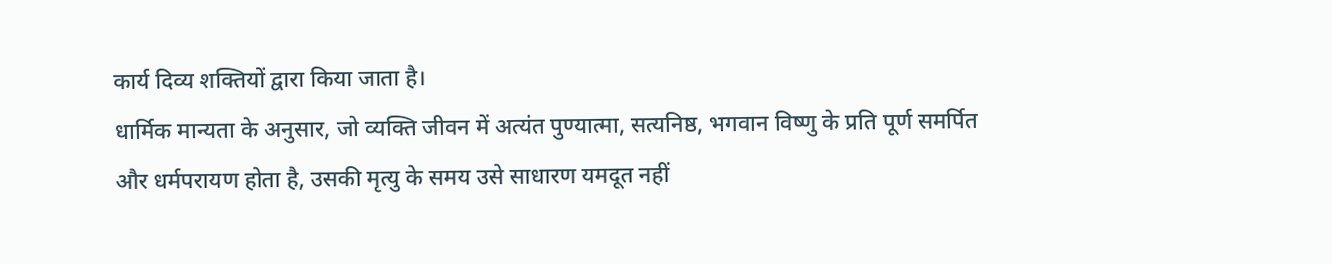कार्य दिव्य शक्तियों द्वारा किया जाता है।
धार्मिक मान्यता के अनुसार, जो व्यक्ति जीवन में अत्यंत पुण्यात्मा, सत्यनिष्ठ, भगवान विष्णु के प्रति पूर्ण समर्पित और धर्मपरायण होता है, उसकी मृत्यु के समय उसे साधारण यमदूत नहीं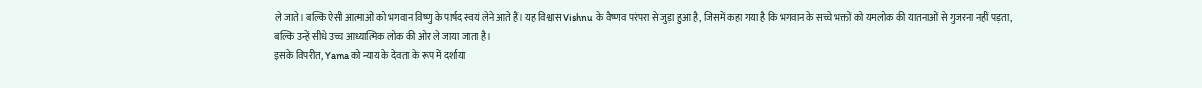ले जाते। बल्कि ऐसी आत्माओं को भगवान विष्णु के पार्षद स्वयं लेने आते हैं। यह विश्वास Vishnu के वैष्णव परंपरा से जुड़ा हुआ है, जिसमें कहा गया है कि भगवान के सच्चे भक्तों को यमलोक की यातनाओं से गुजरना नहीं पड़ता, बल्कि उन्हें सीधे उच्च आध्यात्मिक लोक की ओर ले जाया जाता है।
इसके विपरीत, Yama को न्याय के देवता के रूप में दर्शाया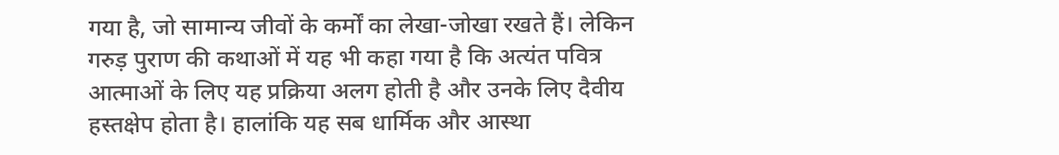गया है, जो सामान्य जीवों के कर्मों का लेखा-जोखा रखते हैं। लेकिन गरुड़ पुराण की कथाओं में यह भी कहा गया है कि अत्यंत पवित्र आत्माओं के लिए यह प्रक्रिया अलग होती है और उनके लिए दैवीय हस्तक्षेप होता है। हालांकि यह सब धार्मिक और आस्था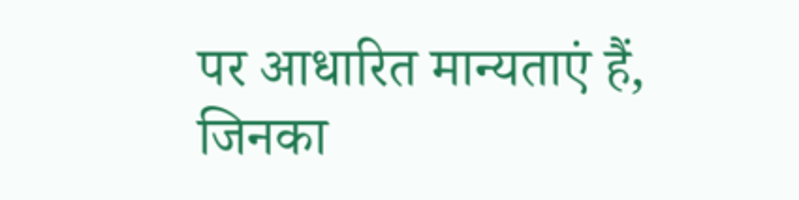पर आधारित मान्यताएं हैं, जिनका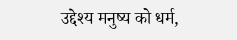उद्देश्य मनुष्य को धर्म,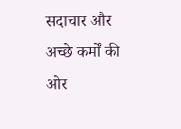सदाचार और अच्छे कर्मों की ओर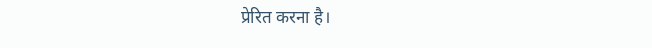प्रेरित करना है।